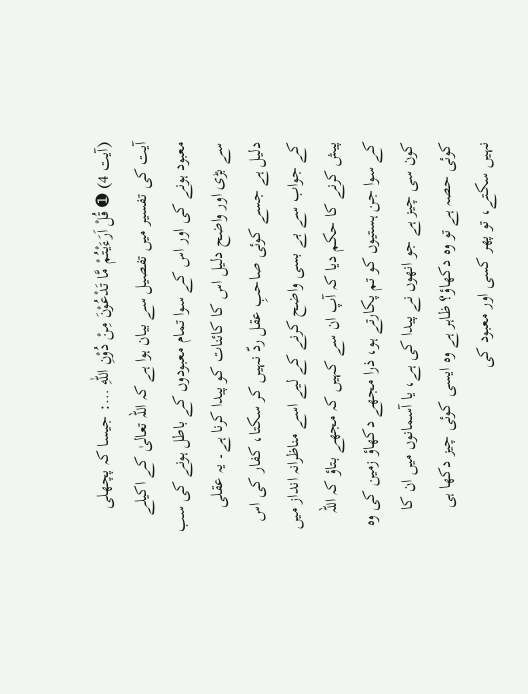(آیت 4) ➊ قُلْ اَرَءَيْتُمْ مَّا تَدْعُوْنَ مِنْ دُوْنِ اللّٰهِ …: جیسا کہ پچھلی آیت کی تفسیر میں تفصیل سے بیان ہوا ہے کہ اللہ تعالیٰ کے اکیلے معبود ہونے کی اور اس کے سوا تمام معبودوں کے باطل ہونے کی سب سے بڑی اور واضح دلیل اس کا کائنات کو پیدا کرنا ہے۔ یہ عقلی دلیل ہے جسے کوئی صاحبِ عقل ردّ نہیں کر سکتا، کفار کی اس کے جواب سے بے بسی واضح کرنے کے لیے اسے مناظرانہ انداز میں پیش کرنے کا حکم دیا کہ آپ ان سے کہیں کہ مجھے بتاؤ کہ اللہ کے سوا جن ہستیوں کو تم پکارتے ہو، ذرا مجھے دکھاؤ زمین کی وہ کون سی چیز ہے جو انھوں نے پیدا کی ہے، یا آسمانوں میں ان کا کوئی حصہ ہے تو وہ دکھاؤ؟ ظاہر ہے وہ ایسی کوئی چیز دکھا ہی نہیں سکتے، تو پھر کسی اور معبود کی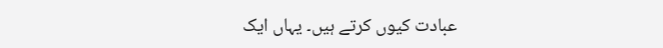عبادت کیوں کرتے ہیں۔ یہاں ایک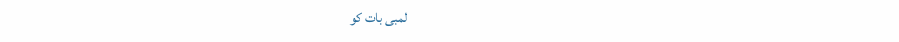لمبی بات کو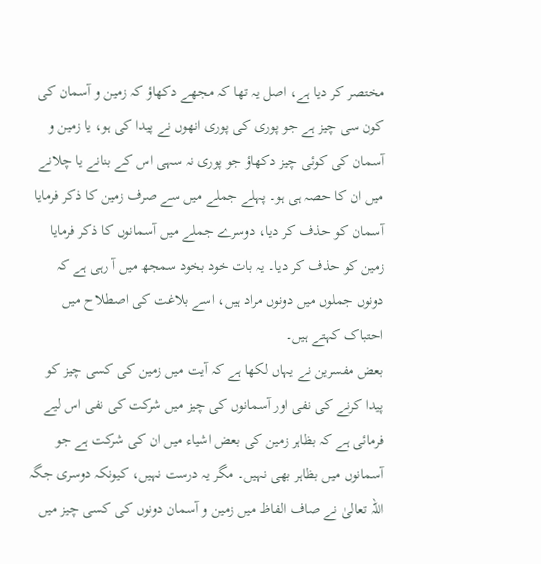مختصر کر دیا ہے، اصل یہ تھا کہ مجھے دکھاؤ کہ زمین و آسمان کی کون سی چیز ہے جو پوری کی پوری انھوں نے پیدا کی ہو، یا زمین و آسمان کی کوئی چیز دکھاؤ جو پوری نہ سہی اس کے بنانے یا چلانے میں ان کا حصہ ہی ہو۔ پہلے جملے میں سے صرف زمین کا ذکر فرمایا آسمان کو حذف کر دیا، دوسرے جملے میں آسمانوں کا ذکر فرمایا زمین کو حذف کر دیا۔ یہ بات خود بخود سمجھ میں آ رہی ہے کہ دونوں جملوں میں دونوں مراد ہیں، اسے بلاغت کی اصطلاح میں احتباک کہتے ہیں۔
بعض مفسرین نے یہاں لکھا ہے کہ آیت میں زمین کی کسی چیز کو پیدا کرنے کی نفی اور آسمانوں کی چیز میں شرکت کی نفی اس لیے فرمائی ہے کہ بظاہر زمین کی بعض اشیاء میں ان کی شرکت ہے جو آسمانوں میں بظاہر بھی نہیں۔ مگر یہ درست نہیں، کیونکہ دوسری جگہ اللہ تعالیٰ نے صاف الفاظ میں زمین و آسمان دونوں کی کسی چیز میں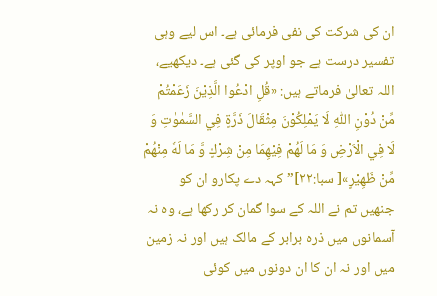ان کی شرکت کی نفی فرمائی ہے۔ اس لیے وہی تفسیر درست ہے جو اوپر کی گئی ہے۔ دیکھیے، اللہ تعالیٰ فرماتے ہیں: «قُلِ ادْعُوا الَّذِيْنَ زَعَمْتُمْ مِّنْ دُوْنِ اللّٰهِ لَا يَمْلِكُوْنَ مِثْقَالَ ذَرَّةٍ فِي السَّمٰوٰتِ وَ لَا فِي الْاَرْضِ وَ مَا لَهُمْ فِيْهِمَا مِنْ شِرْكٍ وَّ مَا لَهٗ مِنْهُمْ مِّنْ ظَهِيْرٍ»[ سبا:۲۲]”کہہ دے پکارو ان کو جنھیں تم نے اللہ کے سوا گمان کر رکھا ہے، وہ نہ آسمانوں میں ذرہ برابر کے مالک ہیں اور نہ زمین میں اور نہ ان کا ان دونوں میں کوئی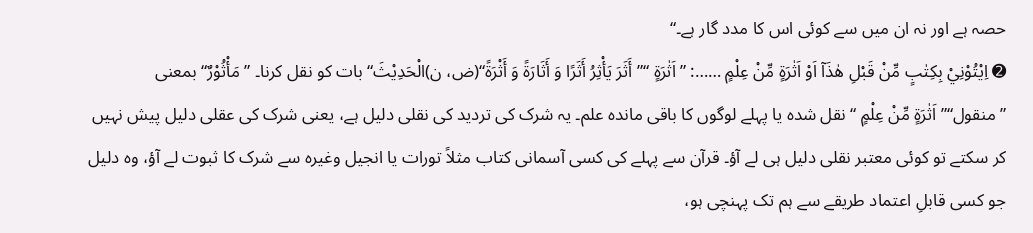حصہ ہے اور نہ ان میں سے کوئی اس کا مدد گار ہے۔“
➋ اِيْتُوْنِيْ بِكِتٰبٍ مِّنْ قَبْلِ هٰذَاۤ اَوْ اَثٰرَةٍ مِّنْ عِلْمٍ ……: ” اَثٰرَةٍ “”أَثَرَ يَأْثِرُ أَثَرًا وَ أَثَارَةً وَ أَثْرَةً“(ض، ن)الْحَدِيْثَ“ بات کو نقل کرنا۔ ”مَأْثُوْرٌ“ بمعنی ”منقول“” اَثٰرَةٍ مِّنْ عِلْمٍ “ نقل شدہ یا پہلے لوگوں کا باقی ماندہ علم۔ یہ شرک کی تردید کی نقلی دلیل ہے، یعنی شرک کی عقلی دلیل پیش نہیں کر سکتے تو کوئی معتبر نقلی دلیل ہی لے آؤ۔ قرآن سے پہلے کی کسی آسمانی کتاب مثلاً تورات یا انجیل وغیرہ سے شرک کا ثبوت لے آؤ، وہ دلیل جو کسی قابلِ اعتماد طریقے سے ہم تک پہنچی ہو،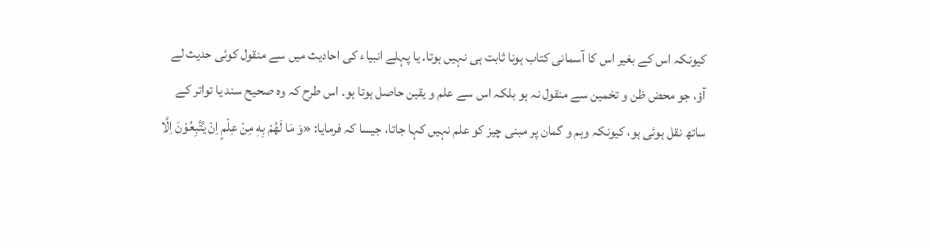کیونکہ اس کے بغیر اس کا آسمانی کتاب ہونا ثابت ہی نہیں ہوتا۔ یا پہلے انبیاء کی احادیث میں سے منقول کوئی حدیث لے آؤ، جو محض ظن و تخمین سے منقول نہ ہو بلکہ اس سے علم و یقین حاصل ہوتا ہو۔ اس طرح کہ وہ صحیح سند یا تواتر کے ساتھ نقل ہوئی ہو، کیونکہ وہم و گمان پر مبنی چیز کو علم نہیں کہا جاتا، جیسا کہ فرمایا: «وَ مَا لَهُمْ بِهٖ مِنْ عِلْمٍ اِنْ يَّتَّبِعُوْنَ اِلَّا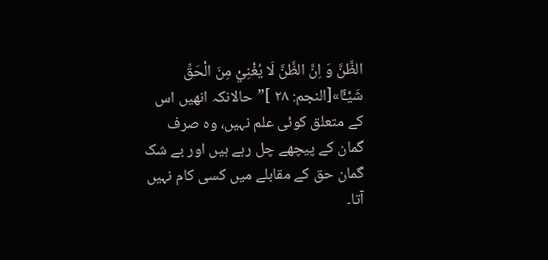الظَّنَّ وَ اِنَّ الظَّنَّ لَا يُغْنِيْ مِنَ الْحَقِّ شَيْـًٔا»[النجم: ۲۸ ]”حالانکہ انھیں اس کے متعلق کوئی علم نہیں، وہ صرف گمان کے پیچھے چل رہے ہیں اور بے شک گمان حق کے مقابلے میں کسی کام نہیں آتا۔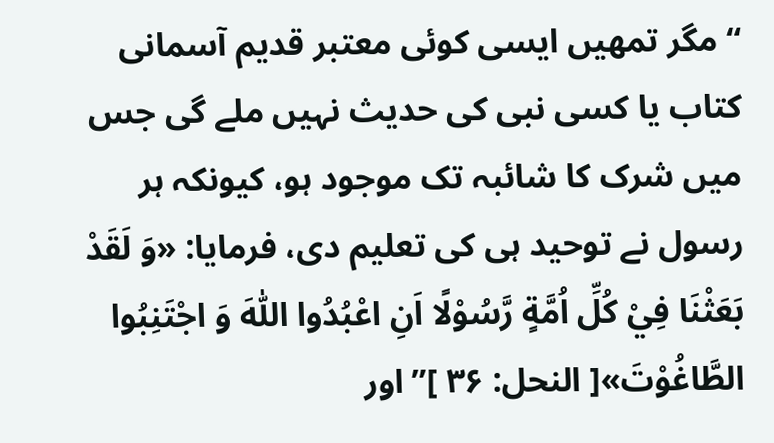“ مگر تمھیں ایسی کوئی معتبر قدیم آسمانی کتاب یا کسی نبی کی حدیث نہیں ملے گی جس میں شرک کا شائبہ تک موجود ہو، کیونکہ ہر رسول نے توحید ہی کی تعلیم دی، فرمایا: «وَ لَقَدْ بَعَثْنَا فِيْ كُلِّ اُمَّةٍ رَّسُوْلًا اَنِ اعْبُدُوا اللّٰهَ وَ اجْتَنِبُوا الطَّاغُوْتَ»[ النحل: ۳۶ ]”اور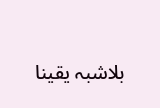بلاشبہ یقینا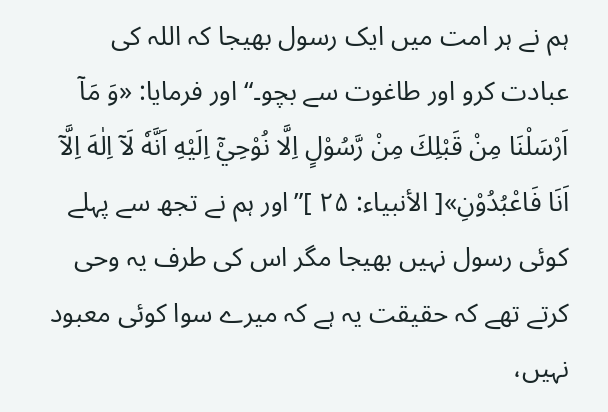ہم نے ہر امت میں ایک رسول بھیجا کہ اللہ کی عبادت کرو اور طاغوت سے بچو۔“ اور فرمایا: «وَ مَاۤ اَرْسَلْنَا مِنْ قَبْلِكَ مِنْ رَّسُوْلٍ اِلَّا نُوْحِيْۤ اِلَيْهِ اَنَّهٗ لَاۤ اِلٰهَ اِلَّاۤ اَنَا فَاعْبُدُوْنِ»[ الأنبیاء: ۲۵ ]”اور ہم نے تجھ سے پہلے کوئی رسول نہیں بھیجا مگر اس کی طرف یہ وحی کرتے تھے کہ حقیقت یہ ہے کہ میرے سوا کوئی معبود نہیں،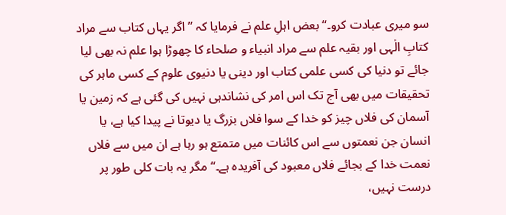سو میری عبادت کرو۔“ بعض اہلِ علم نے فرمایا کہ ”اگر یہاں کتاب سے مراد کتابِ الٰہی اور بقیہ علم سے مراد انبیاء و صلحاء کا چھوڑا ہوا علم نہ بھی لیا جائے تو دنیا کی کسی علمی کتاب اور دینی یا دنیوی علوم کے کسی ماہر کی تحقیقات میں بھی آج تک اس امر کی نشاندہی نہیں کی گئی ہے کہ زمین یا آسمان کی فلاں چیز کو خدا کے سوا فلاں بزرگ یا دیوتا نے پیدا کیا ہے، یا انسان جن نعمتوں سے اس کائنات میں متمتع ہو رہا ہے ان میں سے فلاں نعمت خدا کے بجائے فلاں معبود کی آفریدہ ہے۔“ مگر یہ بات کلی طور پر درست نہیں،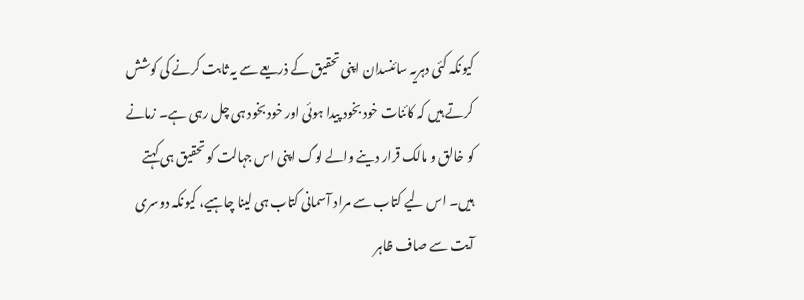کیونکہ کئی دہریہ سائنسدان اپنی تحقیق کے ذریعے سے یہ ثابت کرنے کی کوشش کرتے ہیں کہ کائنات خود بخود پیدا ہوئی اور خود بخود ہی چل رہی ہے۔ زمانے کو خالق و مالک قرار دینے والے لوگ اپنی اس جہالت کو تحقیق ہی کہتے ہیں۔ اس لیے کتاب سے مراد آسمانی کتاب ہی لینا چاہیے، کیونکہ دوسری آیت سے صاف ظاہر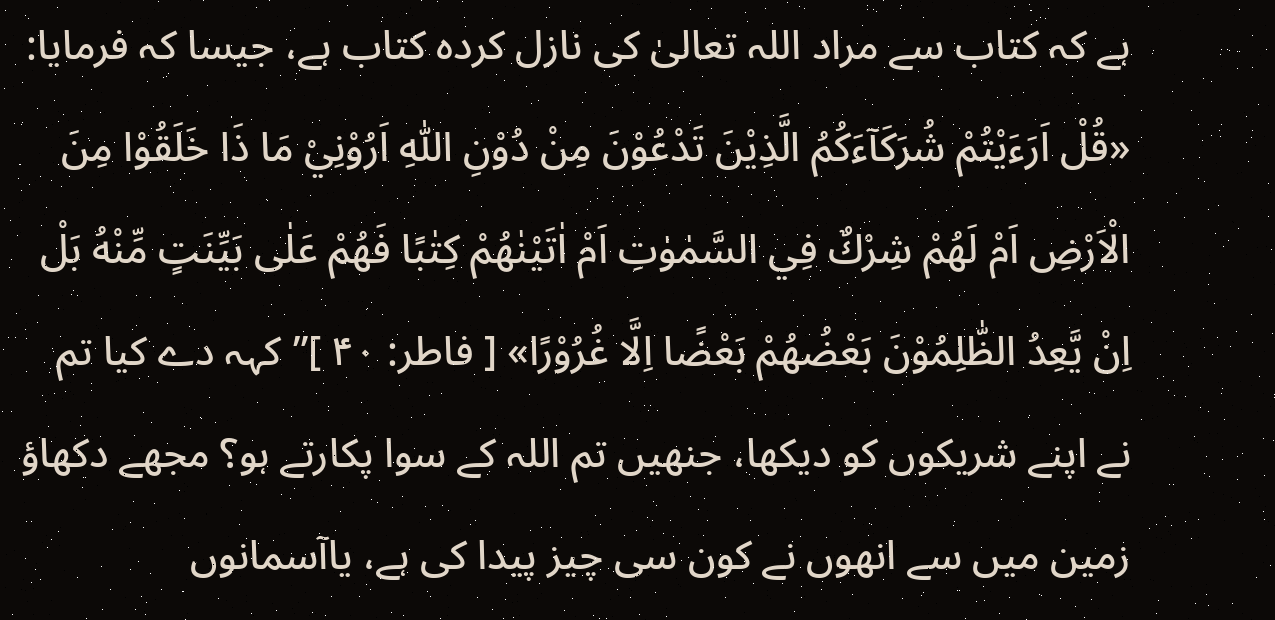ہے کہ کتاب سے مراد اللہ تعالیٰ کی نازل کردہ کتاب ہے، جیسا کہ فرمایا: «قُلْ اَرَءَيْتُمْ شُرَكَآءَكُمُ الَّذِيْنَ تَدْعُوْنَ مِنْ دُوْنِ اللّٰهِ اَرُوْنِيْ مَا ذَا خَلَقُوْا مِنَ الْاَرْضِ اَمْ لَهُمْ شِرْكٌ فِي السَّمٰوٰتِ اَمْ اٰتَيْنٰهُمْ كِتٰبًا فَهُمْ عَلٰى بَيِّنَتٍ مِّنْهُ بَلْ اِنْ يَّعِدُ الظّٰلِمُوْنَ بَعْضُهُمْ بَعْضًا اِلَّا غُرُوْرًا» [ فاطر: ۴۰ ]”کہہ دے کیا تم نے اپنے شریکوں کو دیکھا، جنھیں تم اللہ کے سوا پکارتے ہو؟ مجھے دکھاؤ زمین میں سے انھوں نے کون سی چیز پیدا کی ہے، یاآسمانوں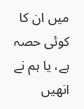میں ان کا کوئی حصہ ہے، یا ہم نے انھیں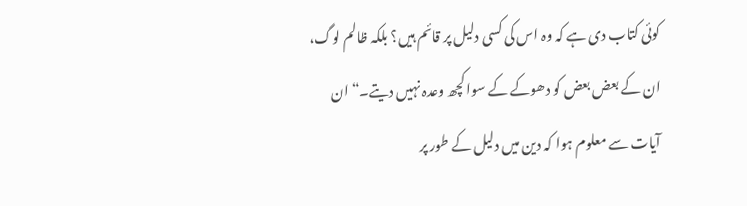کوئی کتاب دی ہے کہ وہ اس کی کسی دلیل پر قائم ہیں؟ بلکہ ظالم لوگ، ان کے بعض بعض کو دھوکے کے سوا کچھ وعدہ نہیں دیتے۔“ ان آیات سے معلوم ہوا کہ دین میں دلیل کے طور پر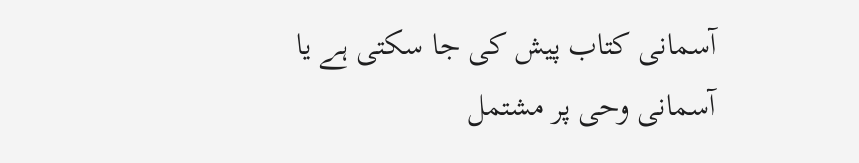آسمانی کتاب پیش کی جا سکتی ہے یا آسمانی وحی پر مشتمل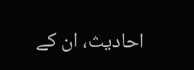احادیث، ان کے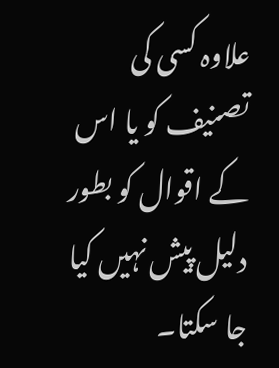علاوہ کسی کی تصنیف کو یا اس کے اقوال کو بطور دلیل پیش نہیں کیا جا سکتا۔